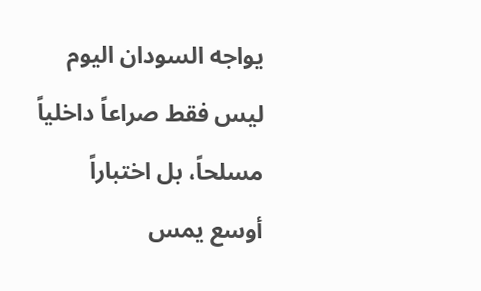يواجه السودان اليوم ليس فقط صراعاً داخلياً مسلحاً، بل اختباراً أوسع يمس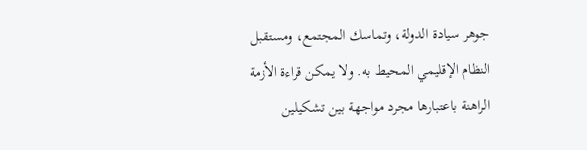جوهر سيادة الدولة، وتماسك المجتمع، ومستقبل النظام الإقليمي المحيط به. ولا يمكن قراءة الأزمة الراهنة باعتبارها مجرد مواجهة بين تشكيلين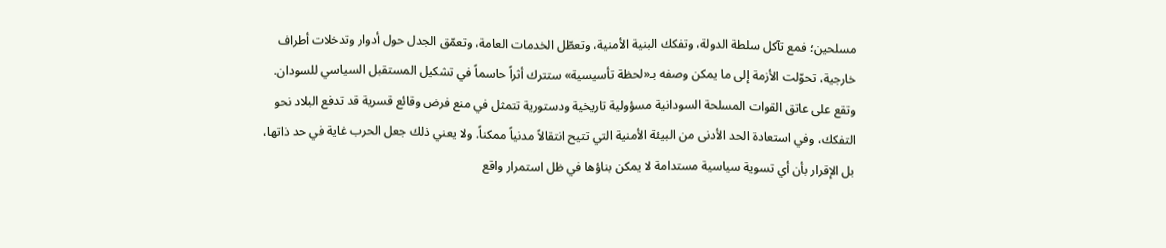مسلحين؛ فمع تآكل سلطة الدولة، وتفكك البنية الأمنية، وتعطّل الخدمات العامة، وتعمّق الجدل حول أدوار وتدخلات أطراف خارجية، تحوّلت الأزمة إلى ما يمكن وصفه بـ«لحظة تأسيسية» ستترك أثراً حاسماً في تشكيل المستقبل السياسي للسودان.
وتقع على عاتق القوات المسلحة السودانية مسؤولية تاريخية ودستورية تتمثل في منع فرض وقائع قسرية قد تدفع البلاد نحو التفكك، وفي استعادة الحد الأدنى من البيئة الأمنية التي تتيح انتقالاً مدنياً ممكناً. ولا يعني ذلك جعل الحرب غاية في حد ذاتها، بل الإقرار بأن أي تسوية سياسية مستدامة لا يمكن بناؤها في ظل استمرار واقع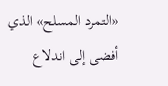«التمرد المسلح» الذي أفضى إلى اندلاع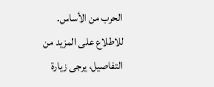الحرب من الأساس.
للاطلاع على المزيد من التفاصيل، يرجى زيارة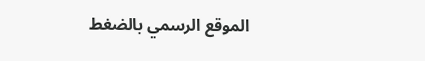الموقع الرسمي بالضغط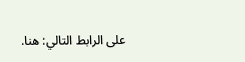على الرابط التالي: هنا.